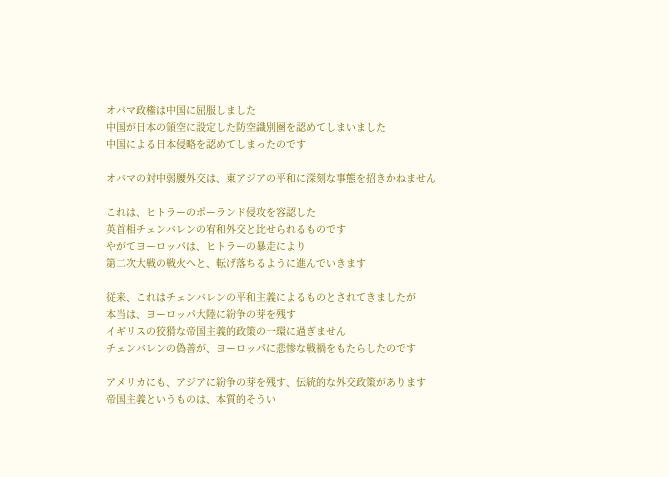オバマ政権は中国に屈服しました
中国が日本の領空に設定した防空識別圏を認めてしまいました
中国による日本侵略を認めてしまったのです

オバマの対中弱腰外交は、東アジアの平和に深刻な事態を招きかねません

これは、ヒトラーのポーランド侵攻を容認した
英首相チェンバレンの宥和外交と比せられるものです
やがてヨーロッパは、ヒトラーの暴走により
第二次大戦の戦火へと、転げ落ちるように進んでいきます

従来、これはチェンバレンの平和主義によるものとされてきましたが
本当は、ヨーロッパ大陸に紛争の芽を残す
イギリスの狡猾な帝国主義的政策の一環に過ぎません
チェンバレンの偽善が、ヨーロッパに悲惨な戦禍をもたらしたのです

アメリカにも、アジアに紛争の芽を残す、伝統的な外交政策があります
帝国主義というものは、本質的そうい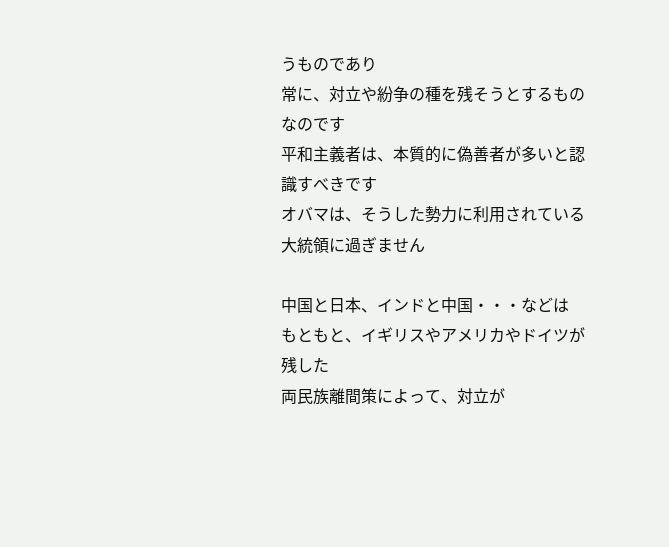うものであり
常に、対立や紛争の種を残そうとするものなのです
平和主義者は、本質的に偽善者が多いと認識すべきです
オバマは、そうした勢力に利用されている大統領に過ぎません

中国と日本、インドと中国・・・などは
もともと、イギリスやアメリカやドイツが残した
両民族離間策によって、対立が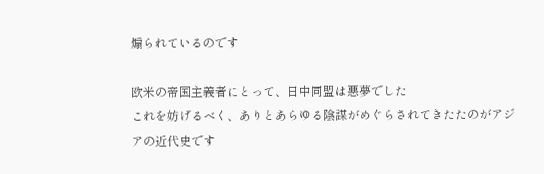煽られているのです

欧米の帝国主義者にとって、日中同盟は悪夢でした
これを妨げるべく、ありとあらゆる陰謀がめぐらされてきたたのがアジアの近代史です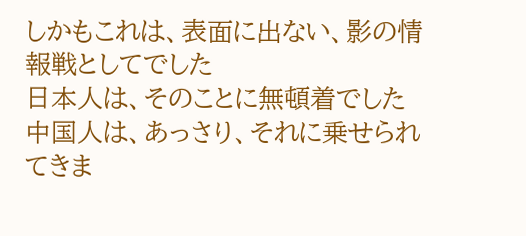しかもこれは、表面に出ない、影の情報戦としてでした
日本人は、そのことに無頓着でした
中国人は、あっさり、それに乗せられてきま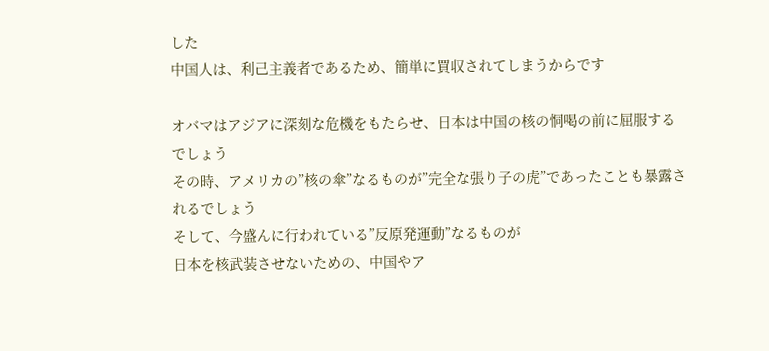した
中国人は、利己主義者であるため、簡単に買収されてしまうからです

オバマはアジアに深刻な危機をもたらせ、日本は中国の核の恫喝の前に屈服するでしょう
その時、アメリカの”核の傘”なるものが”完全な張り子の虎”であったことも暴露されるでしょう
そして、今盛んに行われている”反原発運動”なるものが
日本を核武装させないための、中国やア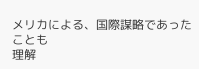メリカによる、国際謀略であったことも
理解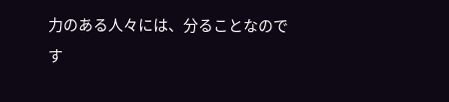力のある人々には、分ることなのです